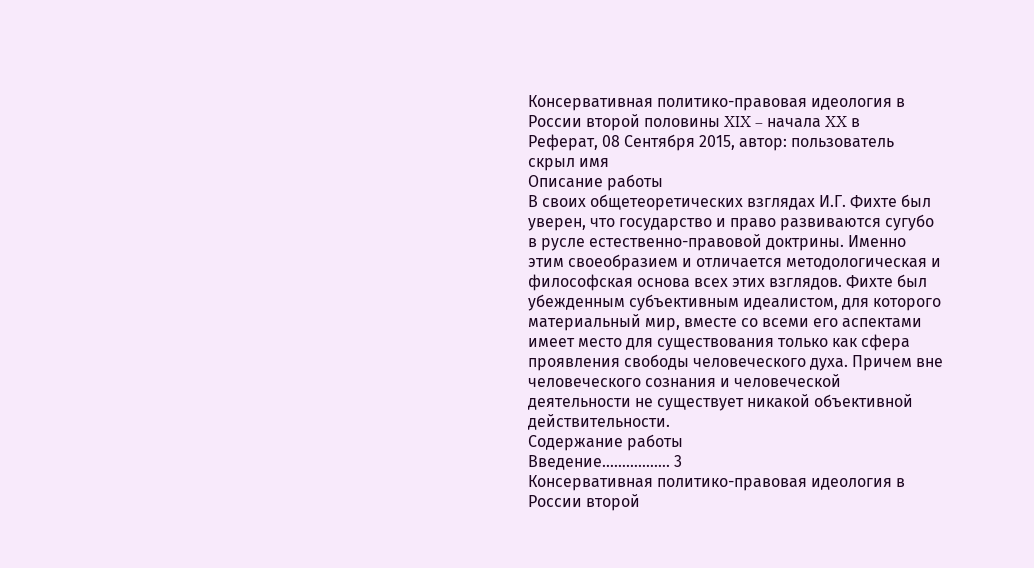Консервативная политико-правовая идеология в России второй половины XIX – начала XX в
Реферат, 08 Сентября 2015, автор: пользователь скрыл имя
Описание работы
В своих общетеоретических взглядах И.Г. Фихте был уверен, что государство и право развиваются сугубо в русле естественно-правовой доктрины. Именно этим своеобразием и отличается методологическая и философская основа всех этих взглядов. Фихте был убежденным субъективным идеалистом, для которого материальный мир, вместе со всеми его аспектами имеет место для существования только как сфера проявления свободы человеческого духа. Причем вне человеческого сознания и человеческой деятельности не существует никакой объективной действительности.
Содержание работы
Введение……….……. 3
Консервативная политико-правовая идеология в России второй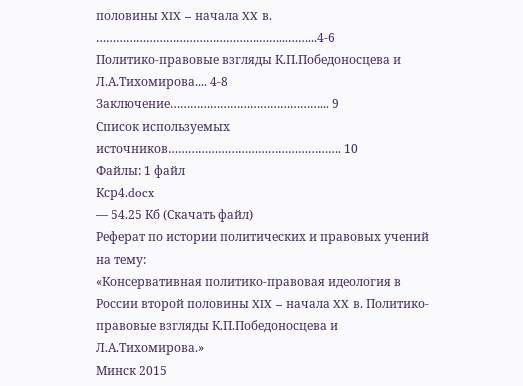половины XIX – начала XX в. ………………………………………….……...……...4-6
Политико-правовые взгляды К.П.Победоносцева и Л.А.Тихомирова.... 4-8
Заключение………………………………………... 9
Список используемых источников……………………………………………. 10
Файлы: 1 файл
Кср4.docx
— 54.25 Кб (Скачать файл)
Реферат по истории политических и правовых учений
на тему:
«Консервативная политико-правовая идеология в России второй половины XIX – начала XX в. Политико-правовые взгляды К.П.Победоносцева и Л.А.Тихомирова.»
Минск 2015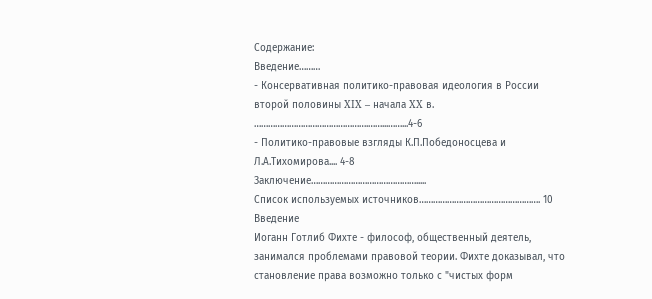Содержание:
Введение………
- Консервативная политико-правовая идеология в России второй половины XIX – начала XX в. ………………………………………….……...……...4-6
- Политико-правовые взгляды К.П.Победоносцева и Л.А.Тихомирова.... 4-8
Заключение……………………………………….....
Список используемых источников……………………………………………. 10
Введение
Иоганн Готлиб Фихте - философ, общественный деятель, занимался проблемами правовой теории. Фихте доказывал, что становление права возможно только с "чистых форм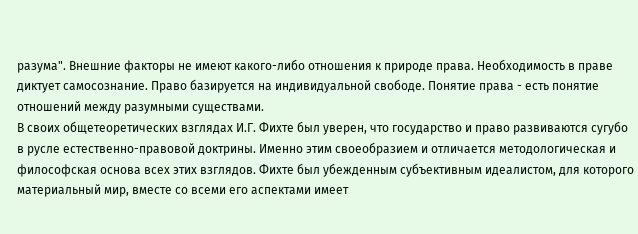разума". Внешние факторы не имеют какого-либо отношения к природе права. Необходимость в праве диктует самосознание. Право базируется на индивидуальной свободе. Понятие права - есть понятие отношений между разумными существами.
В своих общетеоретических взглядах И.Г. Фихте был уверен, что государство и право развиваются сугубо в русле естественно-правовой доктрины. Именно этим своеобразием и отличается методологическая и философская основа всех этих взглядов. Фихте был убежденным субъективным идеалистом, для которого материальный мир, вместе со всеми его аспектами имеет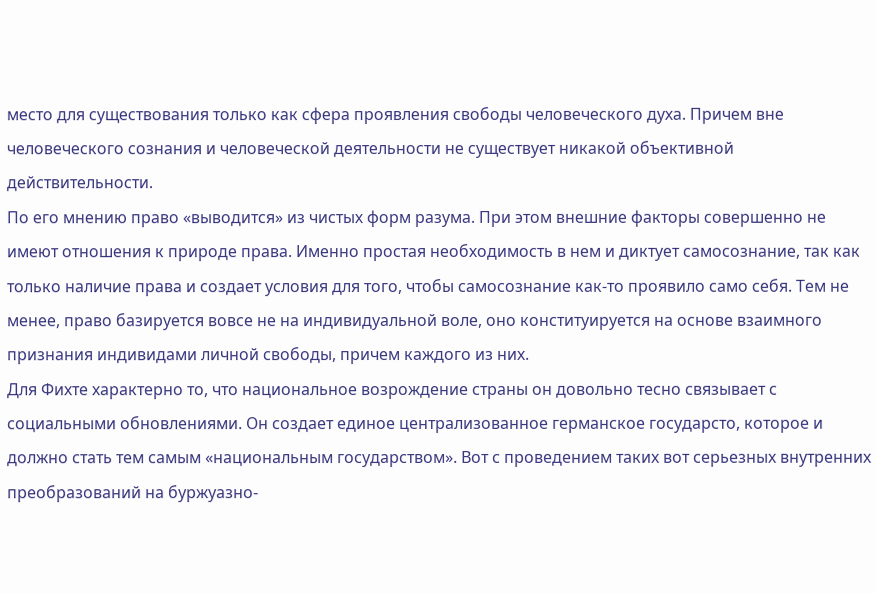место для существования только как сфера проявления свободы человеческого духа. Причем вне человеческого сознания и человеческой деятельности не существует никакой объективной действительности.
По его мнению право «выводится» из чистых форм разума. При этом внешние факторы совершенно не имеют отношения к природе права. Именно простая необходимость в нем и диктует самосознание, так как только наличие права и создает условия для того, чтобы самосознание как-то проявило само себя. Тем не менее, право базируется вовсе не на индивидуальной воле, оно конституируется на основе взаимного признания индивидами личной свободы, причем каждого из них.
Для Фихте характерно то, что национальное возрождение страны он довольно тесно связывает с социальными обновлениями. Он создает единое централизованное германское государсто, которое и должно стать тем самым «национальным государством». Вот с проведением таких вот серьезных внутренних преобразований на буржуазно-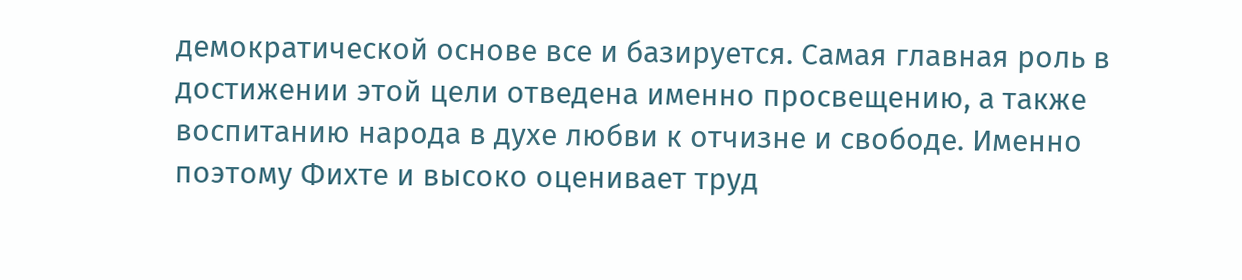демократической основе все и базируется. Самая главная роль в достижении этой цели отведена именно просвещению, а также воспитанию народа в духе любви к отчизне и свободе. Именно поэтому Фихте и высоко оценивает труд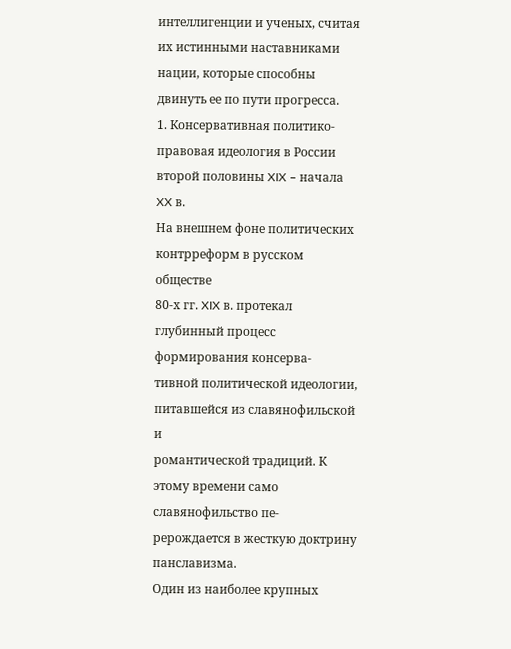интеллигенции и ученых, считая их истинными наставниками нации, которые способны двинуть ее по пути прогресса.
1. Консервативная политико-правовая идеология в России второй половины XIX – начала XX в.
На внешнем фоне политических контрреформ в русском обществе
80-х гг. XIX в. протекал глубинный процесс формирования консерва-
тивной политической идеологии, питавшейся из славянофильской и
романтической традиций. К этому времени само славянофильство пе-
рерождается в жесткую доктрину панславизма.
Один из наиболее крупных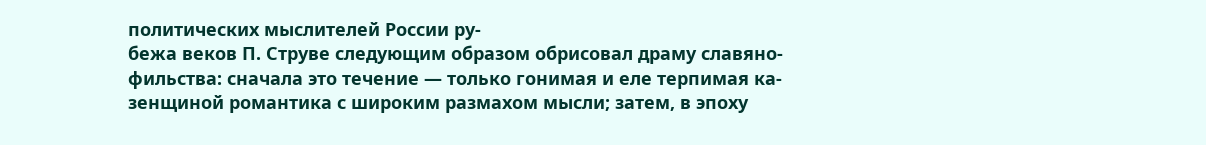политических мыслителей России ру-
бежа веков П. Струве следующим образом обрисовал драму славяно-
фильства: сначала это течение — только гонимая и еле терпимая ка-
зенщиной романтика с широким размахом мысли; затем, в эпоху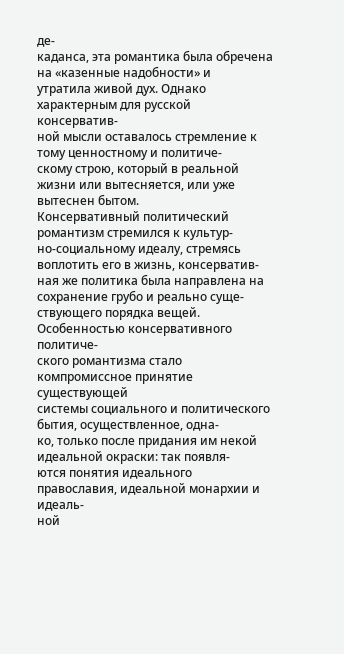де-
каданса, эта романтика была обречена на «казенные надобности» и
утратила живой дух. Однако характерным для русской консерватив-
ной мысли оставалось стремление к тому ценностному и политиче-
скому строю, который в реальной жизни или вытесняется, или уже
вытеснен бытом.
Консервативный политический романтизм стремился к культур-
но-социальному идеалу, стремясь воплотить его в жизнь, консерватив-
ная же политика была направлена на сохранение грубо и реально суще-
ствующего порядка вещей. Особенностью консервативного политиче-
ского романтизма стало компромиссное принятие существующей
системы социального и политического бытия, осуществленное, одна-
ко, только после придания им некой идеальной окраски: так появля-
ются понятия идеального православия, идеальной монархии и идеаль-
ной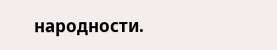народности.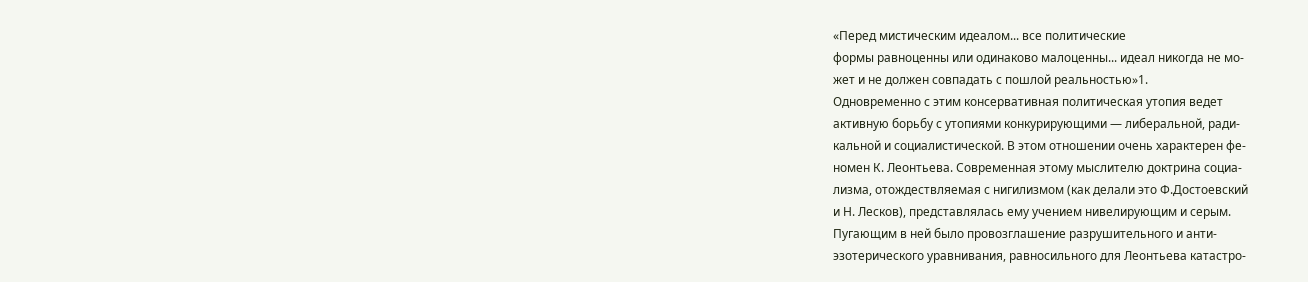«Перед мистическим идеалом... все политические
формы равноценны или одинаково малоценны... идеал никогда не мо-
жет и не должен совпадать с пошлой реальностью»1.
Одновременно с этим консервативная политическая утопия ведет
активную борьбу с утопиями конкурирующими — либеральной, ради-
кальной и социалистической. В этом отношении очень характерен фе-
номен К. Леонтьева. Современная этому мыслителю доктрина социа-
лизма, отождествляемая с нигилизмом (как делали это Ф.Достоевский
и Н. Лесков), представлялась ему учением нивелирующим и серым.
Пугающим в ней было провозглашение разрушительного и анти-
эзотерического уравнивания, равносильного для Леонтьева катастро-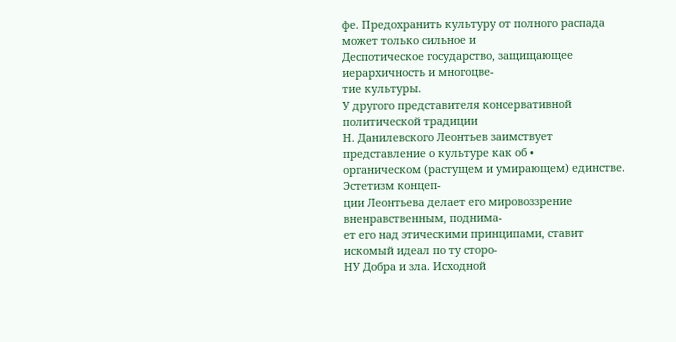фе. Предохранить культуру от полного распада может только сильное и
Деспотическое государство, защищающее иерархичность и многоцве-
тие культуры.
У другого представителя консервативной политической традиции
Н. Данилевского Леонтьев заимствует представление о культуре как об •
органическом (растущем и умирающем) единстве. Эстетизм концеп-
ции Леонтьева делает его мировоззрение вненравственным, поднима-
ет его над этическими принципами, ставит искомый идеал по ту сторо-
НУ Добра и зла. Исходной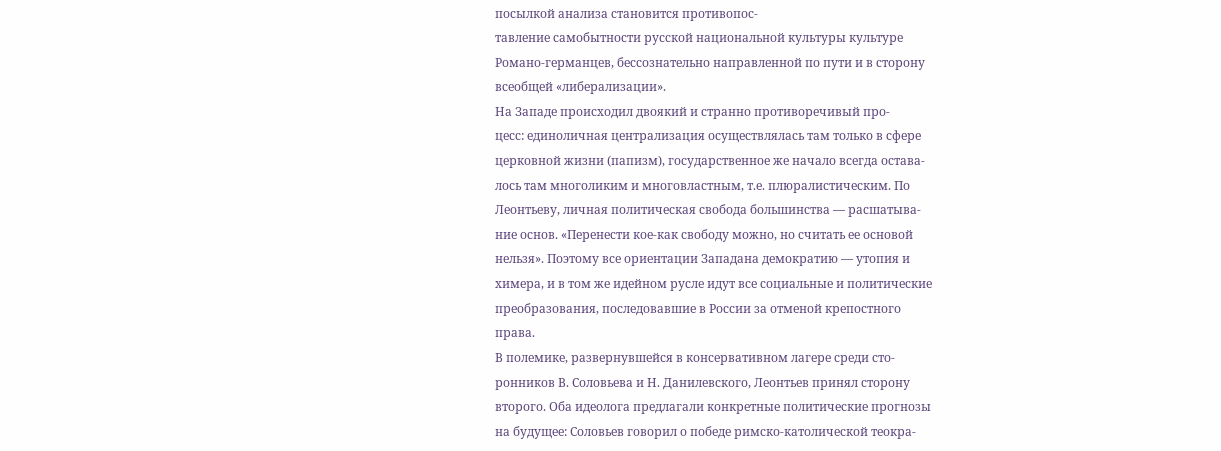посылкой анализа становится противопос-
тавление самобытности русской национальной культуры культуре
Романо-германцев, бессознательно направленной по пути и в сторону
всеобщей «либерализации».
На Западе происходил двоякий и странно противоречивый про-
цесс: единоличная централизация осуществлялась там только в сфере
церковной жизни (папизм), государственное же начало всегда остава-
лось там многоликим и многовластным, т.е. плюралистическим. По
Леонтьеву, личная политическая свобода большинства — расшатыва-
ние основ. «Перенести кое-как свободу можно, но считать ее основой
нельзя». Поэтому все ориентации Западана демократию — утопия и
химера, и в том же идейном русле идут все социальные и политические
преобразования, последовавшие в России за отменой крепостного
права.
В полемике, развернувшейся в консервативном лагере среди сто-
ронников В. Соловьева и Н. Данилевского, Леонтьев принял сторону
второго. Оба идеолога предлагали конкретные политические прогнозы
на будущее: Соловьев говорил о победе римско-католической теокра-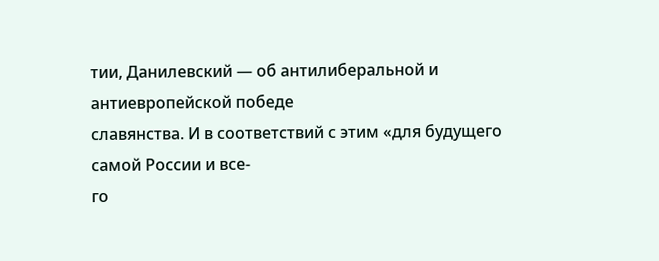тии, Данилевский — об антилиберальной и антиевропейской победе
славянства. И в соответствий с этим «для будущего самой России и все-
го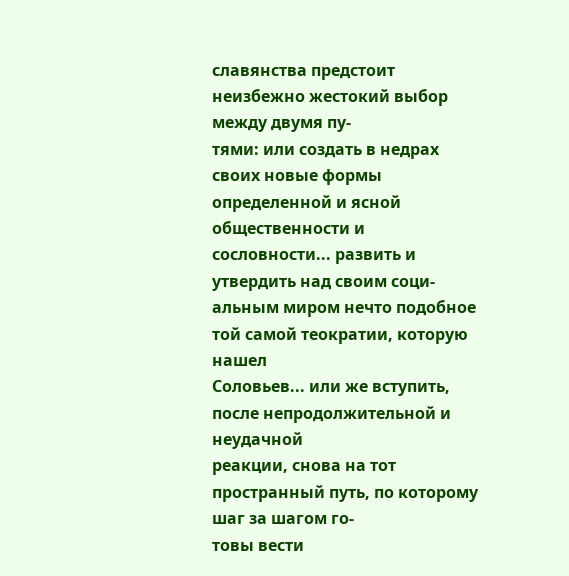славянства предстоит неизбежно жестокий выбор между двумя пу-
тями: или создать в недрах своих новые формы определенной и ясной
общественности и сословности... развить и утвердить над своим соци-
альным миром нечто подобное той самой теократии, которую нашел
Соловьев... или же вступить, после непродолжительной и неудачной
реакции, снова на тот пространный путь, по которому шаг за шагом го-
товы вести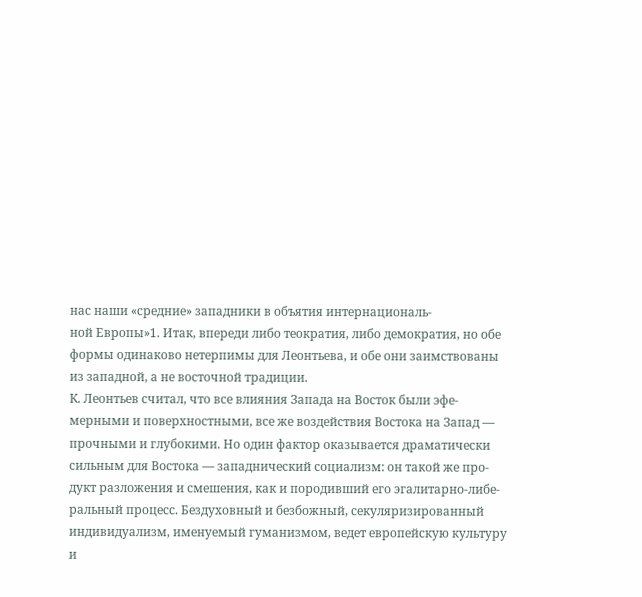нас наши «средние» западники в объятия интернациональ-
ной Европы»1. Итак, впереди либо теократия, либо демократия, но обе
формы одинаково нетерпимы для Леонтьева, и обе они заимствованы
из западной, а не восточной традиции.
К. Леонтьев считал, что все влияния Запада на Восток были эфе-
мерными и поверхностными, все же воздействия Востока на Запад —
прочными и глубокими. Но один фактор оказывается драматически
сильным для Востока — западнический социализм: он такой же про-
дукт разложения и смешения, как и породивший его эгалитарно-либе-
ральный процесс. Бездуховный и безбожный, секуляризированный
индивидуализм, именуемый гуманизмом, ведет европейскую культуру
и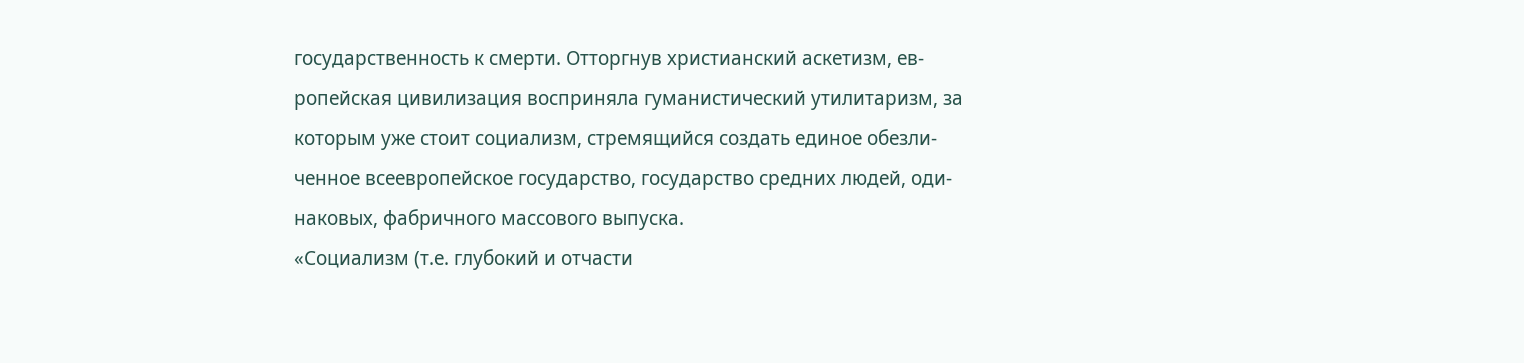государственность к смерти. Отторгнув христианский аскетизм, ев-
ропейская цивилизация восприняла гуманистический утилитаризм, за
которым уже стоит социализм, стремящийся создать единое обезли-
ченное всеевропейское государство, государство средних людей, оди-
наковых, фабричного массового выпуска.
«Социализм (т.е. глубокий и отчасти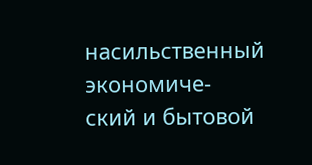насильственный экономиче-
ский и бытовой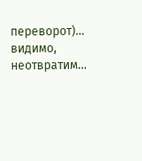переворот)... видимо, неотвратим...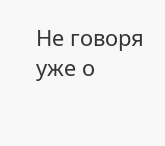Не говоря уже о